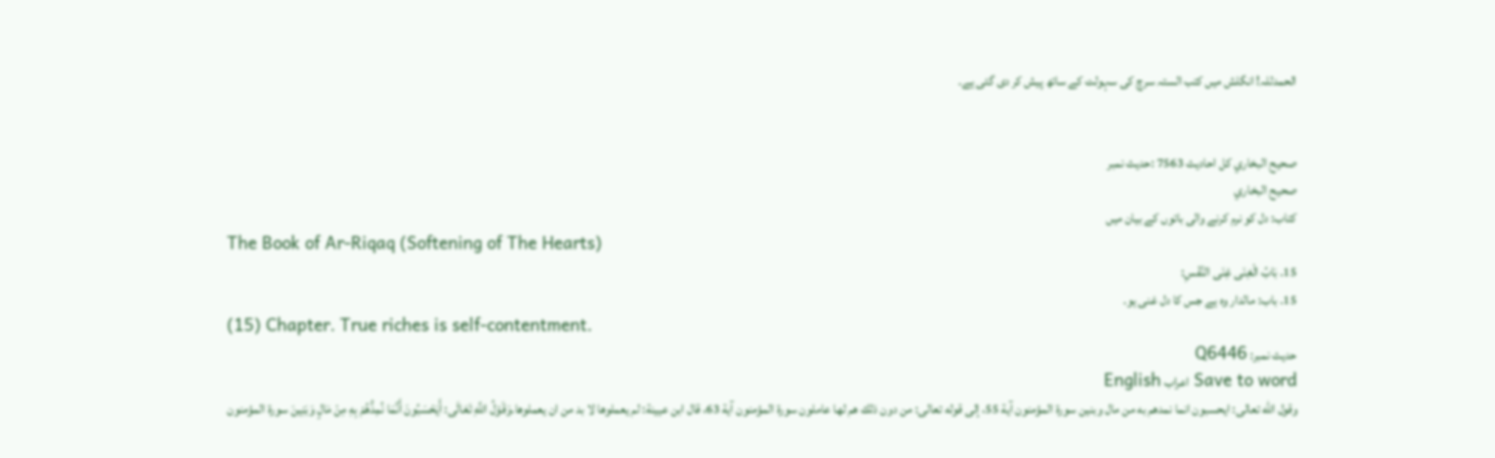الحمدللہ! انگلش میں کتب الستہ سرچ کی سہولت کے ساتھ پیش کر دی گئی ہے۔


صحيح البخاري کل احادیث 7563 :حدیث نمبر
صحيح البخاري
کتاب: دل کو نرم کرنے والی باتوں کے بیان میں
The Book of Ar-Riqaq (Softening of The Hearts)
15. بَابُ الْغِنَى غِنَى النَّفْسِ:
15. باب: مالدار وہ ہے جس کا دل غنی ہو۔
(15) Chapter. True riches is self-contentment.
حدیث نمبر: Q6446
Save to word اعراب English
وقول الله تعالى: ايحسبون انما نمدهم به من مال وبنين سورة المؤمنون آية 55، إلى قوله تعالى: من دون ذلك هم لها عاملون سورة المؤمنون آية 63، قال ابن عيينة: لم يعملوها لا بد من ان يعملوها.وَقَوْلُ اللَّهِ تَعَالَى: أَيَحْسَبُونَ أَنَّمَا نُمِدُّهُمْ بِهِ مِنْ مَالٍ وَبَنِينَ سورة المؤمنون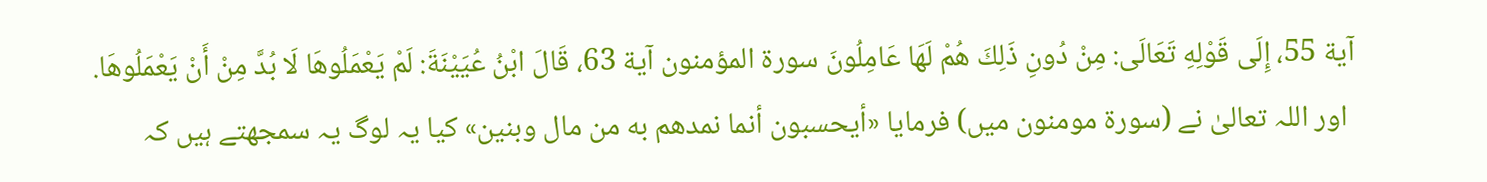آية 55، إِلَى قَوْلِهِ تَعَالَى: مِنْ دُونِ ذَلِكَ هُمْ لَهَا عَامِلُونَ سورة المؤمنون آية 63، قَالَ ابْنُ عُيَيْنَةَ: لَمْ يَعْمَلُوهَا لَا بُدَّ مِنْ أَنْ يَعْمَلُوهَا.
 اور اللہ تعالیٰ نے (سورۃ مومنون میں) فرمایا «أيحسبون أنما نمدهم به من مال وبنين» کیا یہ لوگ یہ سمجھتے ہیں کہ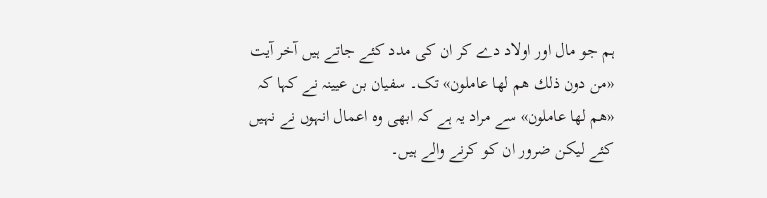ہم جو مال اور اولاد دے کر ان کی مدد کئے جاتے ہیں آخر آیت «من دون ذلك هم لها عاملون» تک۔ سفیان بن عیینہ نے کہا کہ «هم لها عاملون» سے مراد یہ ہے کہ ابھی وہ اعمال انہوں نے نہیں کئے لیکن ضرور ان کو کرنے والے ہیں۔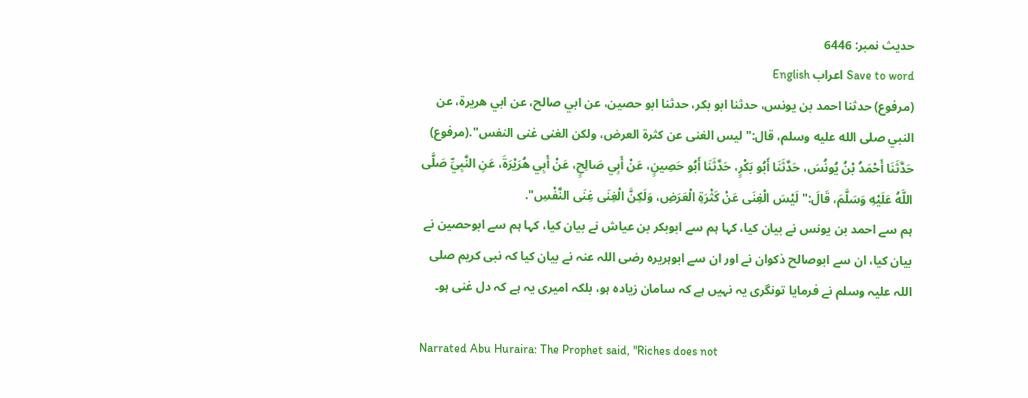حدیث نمبر: 6446
Save to word اعراب English
(مرفوع) حدثنا احمد بن يونس، حدثنا ابو بكر، حدثنا ابو حصين، عن ابي صالح، عن ابي هريرة، عن النبي صلى الله عليه وسلم، قال:" ليس الغنى عن كثرة العرض، ولكن الغنى غنى النفس".(مرفوع) حَدَّثَنَا أَحْمَدُ بْنُ يُونُسَ، حَدَّثَنَا أَبُو بَكْرٍ، حَدَّثَنَا أَبُو حَصِينٍ، عَنْ أَبِي صَالِحٍ، عَنْ أَبِي هُرَيْرَةَ، عَنِ النَّبِيِّ صَلَّى اللَّهُ عَلَيْهِ وَسَلَّمَ، قَالَ:" لَيْسَ الْغِنَى عَنْ كَثْرَةِ الْعَرَضِ، وَلَكِنَّ الْغِنَى غِنَى النَّفْسِ".
ہم سے احمد بن یونس نے بیان کیا، کہا ہم سے ابوبکر بن عیاش نے بیان کیا، کہا ہم سے ابوحصین نے بیان کیا، ان سے ابوصالح ذکوان نے اور ان سے ابوہریرہ رضی اللہ عنہ نے بیان کیا کہ نبی کریم صلی اللہ علیہ وسلم نے فرمایا تونگری یہ نہیں ہے کہ سامان زیادہ ہو، بلکہ امیری یہ ہے کہ دل غنی ہو۔

Narrated Abu Huraira: The Prophet said, "Riches does not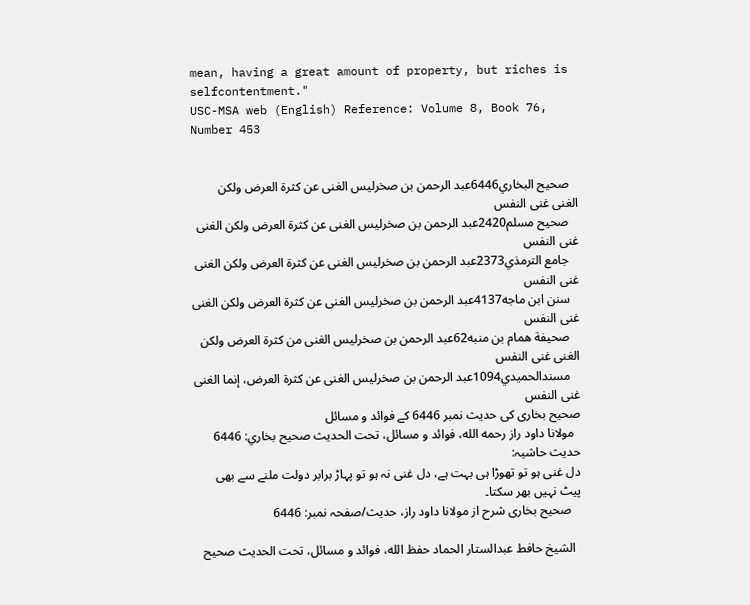mean, having a great amount of property, but riches is selfcontentment."
USC-MSA web (English) Reference: Volume 8, Book 76, Number 453


   صحيح البخاري6446عبد الرحمن بن صخرليس الغنى عن كثرة العرض ولكن الغنى غنى النفس
   صحيح مسلم2420عبد الرحمن بن صخرليس الغنى عن كثرة العرض ولكن الغنى غنى النفس
   جامع الترمذي2373عبد الرحمن بن صخرليس الغنى عن كثرة العرض ولكن الغنى غنى النفس
   سنن ابن ماجه4137عبد الرحمن بن صخرليس الغنى عن كثرة العرض ولكن الغنى غنى النفس
   صحيفة همام بن منبه62عبد الرحمن بن صخرليس الغنى من كثرة العرض ولكن الغنى غنى النفس
   مسندالحميدي1094عبد الرحمن بن صخرليس الغنى عن كثرة العرض، إنما الغنى غنى النفس
صحیح بخاری کی حدیث نمبر 6446 کے فوائد و مسائل
  مولانا داود راز رحمه الله، فوائد و مسائل، تحت الحديث صحيح بخاري: 6446
حدیث حاشیہ:
دل غنی ہو تو تھوڑا ہی بہت ہے، دل غنی نہ ہو تو پہاڑ برابر دولت ملنے سے بھی پیٹ نہیں بھر سکتا۔
   صحیح بخاری شرح از مولانا داود راز، حدیث/صفحہ نمبر: 6446

  الشيخ حافط عبدالستار الحماد حفظ الله، فوائد و مسائل، تحت الحديث صحيح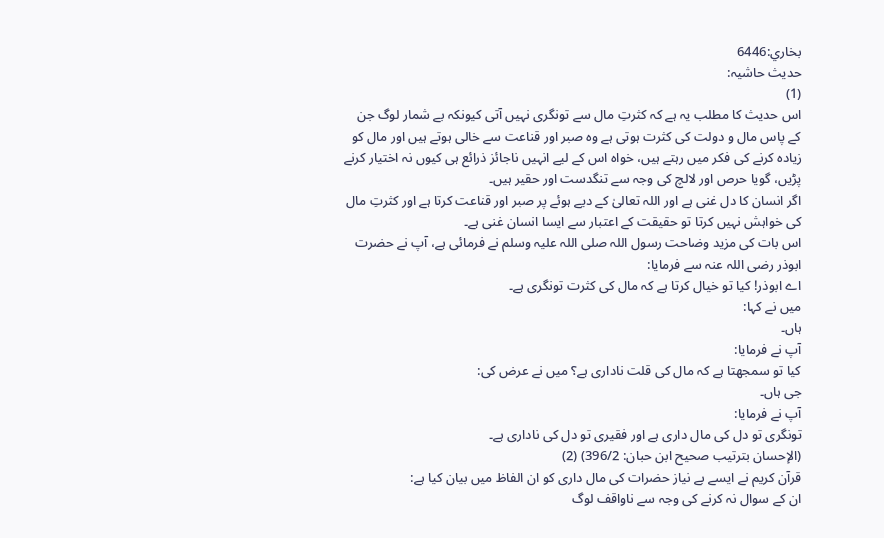بخاري:6446
حدیث حاشیہ:
(1)
اس حدیث کا مطلب یہ ہے کہ کثرتِ مال سے تونگری نہیں آتی کیونکہ بے شمار لوگ جن کے پاس مال و دولت کی کثرت ہوتی ہے وہ صبر اور قناعت سے خالی ہوتے ہیں اور مال کو زیادہ کرنے کی فکر میں رہتے ہیں، خواہ اس کے لیے انہیں ناجائز ذرائع ہی کیوں نہ اختیار کرنے پڑیں، گویا حرص اور لالچ کی وجہ سے تنگدست اور حقیر ہیں۔
اگر انسان کا دل غنی ہے اور اللہ تعالیٰ کے دیے ہوئے پر صبر اور قناعت کرتا ہے اور کثرتِ مال کی خواہش نہیں کرتا تو حقیقت کے اعتبار سے ایسا انسان غنی ہے۔
اس بات کی مزید وضاحت رسول اللہ صلی اللہ علیہ وسلم نے فرمائی ہے، آپ نے حضرت ابوذر رضی اللہ عنہ سے فرمایا:
اے ابوذر! کیا تو خیال کرتا ہے کہ مال کی کثرت تونگری ہے۔
میں نے کہا:
ہاں۔
آپ نے فرمایا:
کیا تو سمجھتا ہے کہ مال کی قلت ناداری ہے؟ میں نے عرض کی:
جی ہاں۔
آپ نے فرمایا:
تونگری تو دل کی مال داری ہے اور فقیری تو دل کی ناداری ہے۔
(الإحسان بترتیب صحیح ابن حبان: 396/2) (2)
قرآن کریم نے ایسے بے نیاز حضرات کی مال داری کو ان الفاظ میں بیان کیا ہے:
ان کے سوال نہ کرنے کی وجہ سے ناواقف لوگ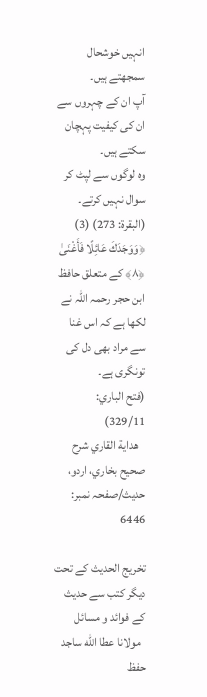انہیں خوشحال سمجھتے ہیں۔
آپ ان کے چہروں سے ان کی کیفیت پہچان سکتے ہیں۔
وہ لوگوں سے لپٹ کر سوال نہیں کرتے۔
(البقرة: 273) (3)
﴿وَوَجَدَكَ عَائِلًا فَأَغْنَىٰ ﴿٨﴾ کے متعلق حافظ ابن حجر رحمہ اللہ نے لکھا ہے کہ اس غنا سے مراد بھی دل کی تونگری ہے۔
(فتح الباري: 329/11)
   هداية القاري شرح صحيح بخاري، اردو، حدیث/صفحہ نمبر: 6446

تخریج الحدیث کے تحت دیگر کتب سے حدیث کے فوائد و مسائل
  مولانا عطا الله ساجد حفظ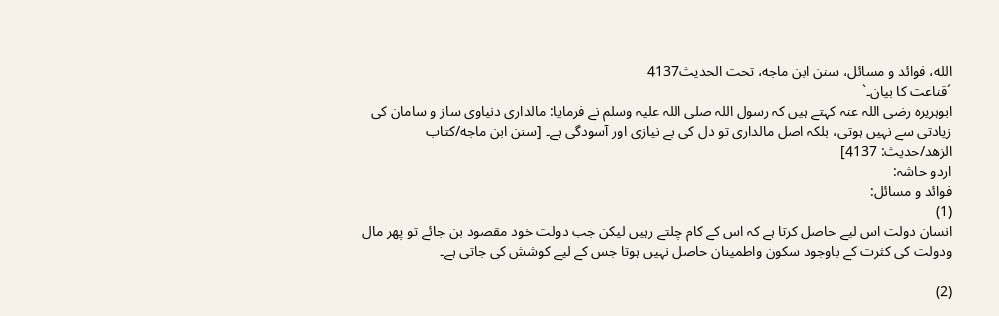الله، فوائد و مسائل، سنن ابن ماجه، تحت الحديث4137
´قناعت کا بیان۔`
ابوہریرہ رضی اللہ عنہ کہتے ہیں کہ رسول اللہ صلی اللہ علیہ وسلم نے فرمایا: مالداری دنیاوی ساز و سامان کی زیادتی سے نہیں ہوتی، بلکہ اصل مالداری تو دل کی بے نیازی اور آسودگی ہے۔ [سنن ابن ماجه/كتاب الزهد/حدیث: 4137]
اردو حاشہ:
فوائد و مسائل:
(1)
انسان دولت اس لیے حاصل کرتا ہے کہ اس کے کام چلتے رہیں لیکن جب دولت خود مقصود بن جائے تو پھر مال ودولت کی کثرت کے باوجود سکون واطمینان حاصل نہیں ہوتا جس کے لیے کوشش کی جاتی ہے۔

(2)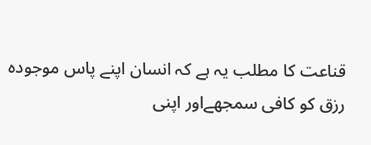قناعت کا مطلب یہ ہے کہ انسان اپنے پاس موجودہ رزق کو کافی سمجھےاور اپنی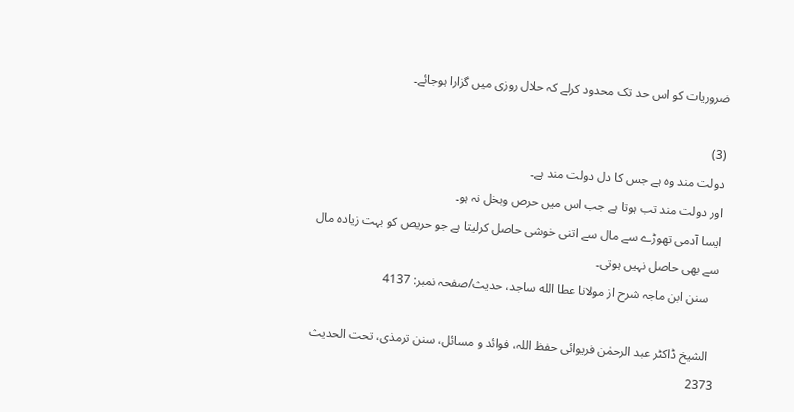ضروریات کو اس حد تک محدود کرلے کہ حلال روزی میں گزارا ہوجائے۔

(3)
دولت مند وہ ہے جس کا دل دولت مند ہے۔
اور دولت مند تب ہوتا ہے جب اس میں حرص وبخل نہ ہو۔
ایسا آدمی تھوڑے سے مال سے اتنی خوشی حاصل کرلیتا ہے جو حریص کو بہت زیادہ مال سے بھی حاصل نہیں ہوتی۔
   سنن ابن ماجہ شرح از مولانا عطا الله ساجد، حدیث/صفحہ نمبر: 4137

  الشیخ ڈاکٹر عبد الرحمٰن فریوائی حفظ اللہ، فوائد و مسائل، سنن ترمذی، تحت الحديث 2373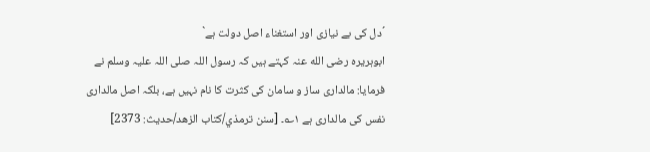´دل کی بے نیازی اور استغناء اصل دولت ہے`
ابوہریرہ رضی الله عنہ کہتے ہیں کہ رسول اللہ صلی اللہ علیہ وسلم نے فرمایا: مالداری ساز و سامان کی کثرت کا نام نہیں ہے، بلکہ اصل مالداری نفس کی مالداری ہے ۱؎۔ [سنن ترمذي/كتاب الزهد/حدیث: 2373]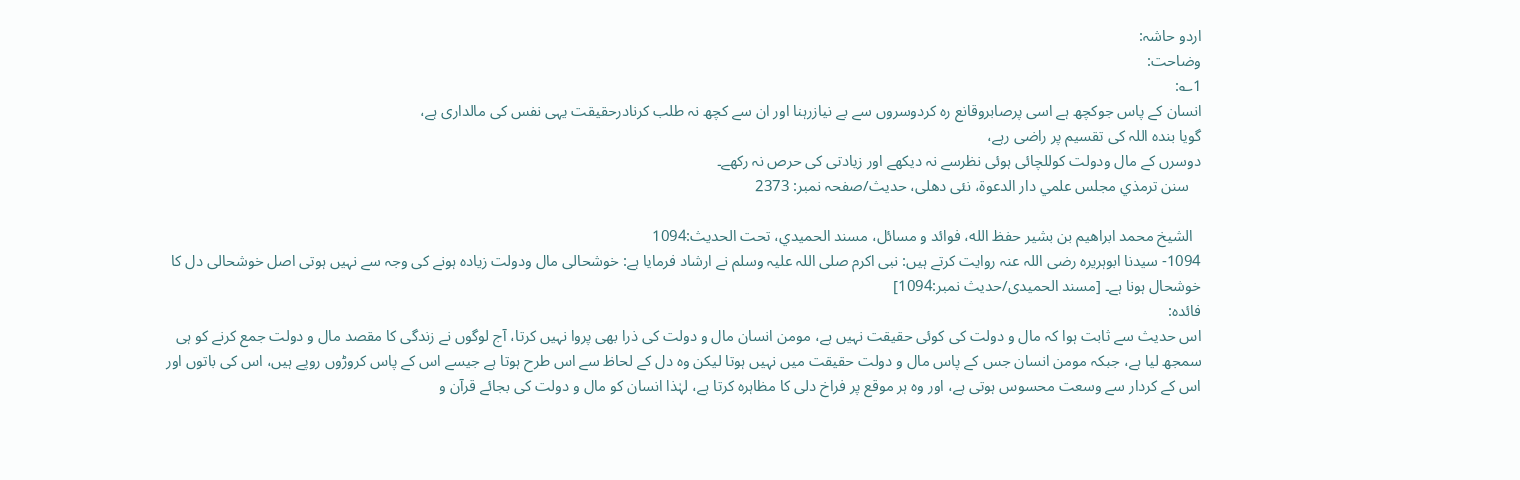اردو حاشہ:
وضاحت:
1؎:
انسان کے پاس جوکچھ ہے اسی پرصابروقانع رہ کردوسروں سے بے نیازرہنا اور ان سے کچھ نہ طلب کرنادرحقیقت یہی نفس کی مالداری ہے،
گویا بندہ اللہ کی تقسیم پر راضی رہے،
دوسرں کے مال ودولت کوللچائی ہوئی نظرسے نہ دیکھے اور زیادتی کی حرص نہ رکھے۔
   سنن ترمذي مجلس علمي دار الدعوة، نئى دهلى، حدیث/صفحہ نمبر: 2373

  الشيخ محمد ابراهيم بن بشير حفظ الله، فوائد و مسائل، مسند الحميدي، تحت الحديث:1094
1094- سیدنا ابوہریرہ رضی اللہ عنہ روایت کرتے ہیں: نبی اکرم صلی اللہ علیہ وسلم نے ارشاد فرمایا ہے: خوشحالی مال ودولت زیادہ ہونے کی وجہ سے نہیں ہوتی اصل خوشحالی دل کا خوشحال ہونا ہے۔ [مسند الحمیدی/حدیث نمبر:1094]
فائدہ:
اس حدیث سے ثابت ہوا کہ مال و دولت کی کوئی حقیقت نہیں ہے، مومن انسان مال و دولت کی ذرا بھی پروا نہیں کرتا، آج لوگوں نے زندگی کا مقصد مال و دولت جمع کرنے کو ہی سمجھ لیا ہے، جبکہ مومن انسان جس کے پاس مال و دولت حقیقت میں نہیں ہوتا لیکن وہ دل کے لحاظ سے اس طرح ہوتا ہے جیسے اس کے پاس کروڑوں روپے ہیں، اس کی باتوں اور اس کے کردار سے وسعت محسوس ہوتی ہے، اور وہ ہر موقع پر فراخ دلی کا مظاہرہ کرتا ہے، لہٰذا انسان کو مال و دولت کی بجائے قرآن و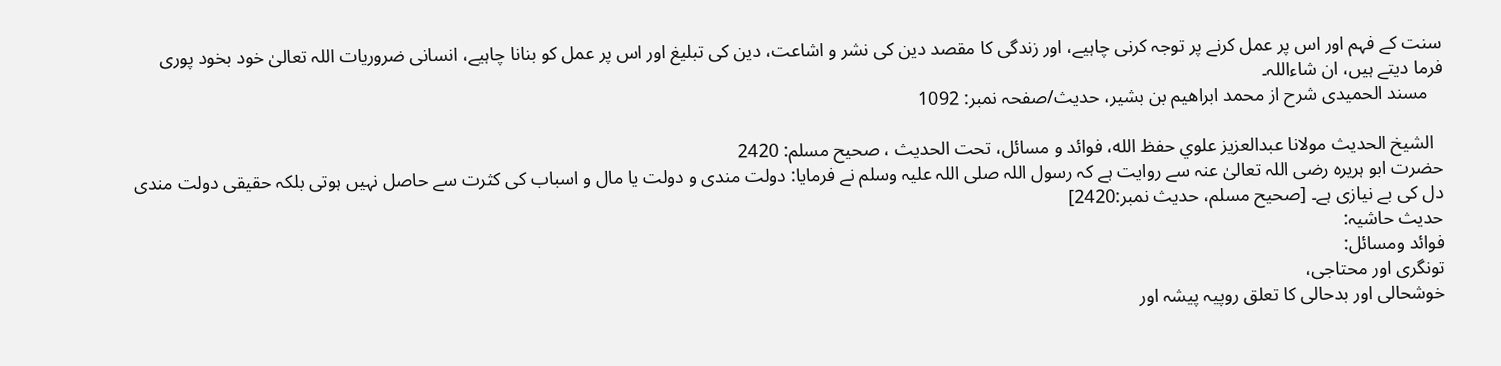سنت کے فہم اور اس پر عمل کرنے پر توجہ کرنی چاہیے، اور زندگی کا مقصد دین کی نشر و اشاعت، دین کی تبلیغ اور اس پر عمل کو بنانا چاہیے، انسانی ضروریات اللہ تعالیٰ خود بخود پوری فرما دیتے ہیں، ان شاءاللہ۔
   مسند الحمیدی شرح از محمد ابراهيم بن بشير، حدیث/صفحہ نمبر: 1092

  الشيخ الحديث مولانا عبدالعزيز علوي حفظ الله، فوائد و مسائل، تحت الحديث ، صحيح مسلم: 2420
حضرت ابو ہریرہ رضی اللہ تعالیٰ عنہ سے روایت ہے کہ رسول اللہ صلی اللہ علیہ وسلم نے فرمایا: دولت مندی و دولت یا مال و اسباب کی کثرت سے حاصل نہیں ہوتی بلکہ حقیقی دولت مندی دل کی بے نیازی ہے۔ [صحيح مسلم، حديث نمبر:2420]
حدیث حاشیہ:
فوائد ومسائل:
تونگری اور محتاجی،
خوشحالی اور بدحالی کا تعلق روپیہ پیشہ اور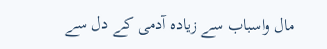مال واسباب سے زیادہ آدمی کے دل سے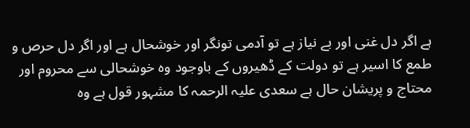ہے اگر دل غنی اور بے نیاز ہے تو آدمی تونگر اور خوشحال ہے اور اگر دل حرص و طمع کا اسیر ہے تو دولت کے ڈھیروں کے باوجود وہ خوشحالی سے محروم اور محتاج و پریشان حال ہے سعدی علیہ الرحمہ کا مشہور قول ہے وہ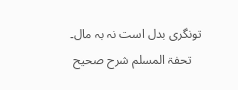تونگری بدل است نہ بہ مال۔
   تحفۃ المسلم شرح صحیح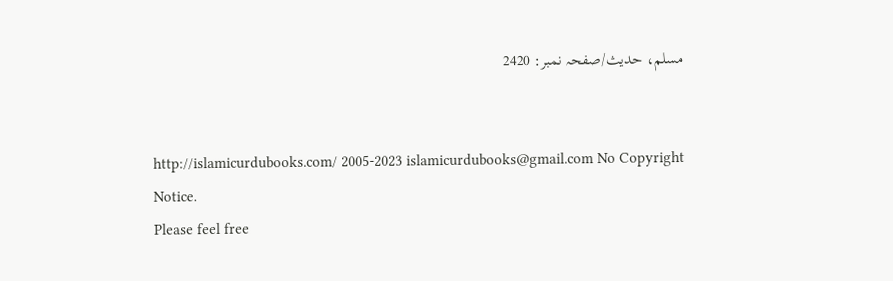مسلم، حدیث/صفحہ نمبر: 2420


http://islamicurdubooks.com/ 2005-2023 islamicurdubooks@gmail.com No Copyright Notice.
Please feel free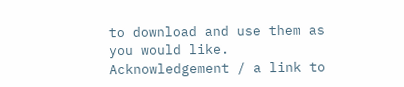to download and use them as you would like.
Acknowledgement / a link to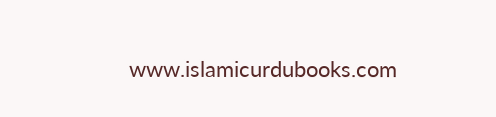www.islamicurdubooks.com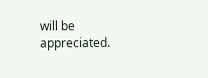will be appreciated.